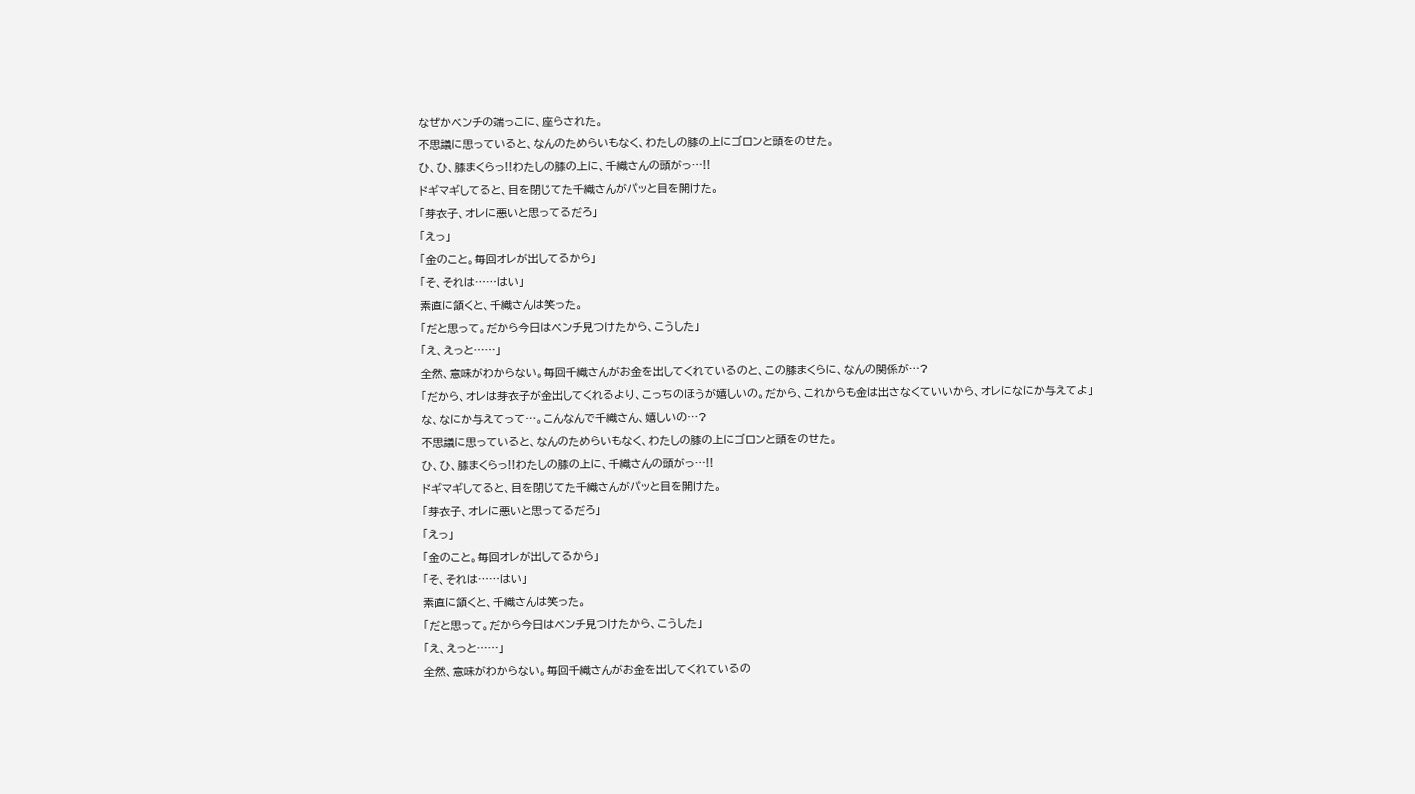なぜかベンチの端っこに、座らされた。
不思議に思っていると、なんのためらいもなく、わたしの膝の上にゴロンと頭をのせた。
ひ、ひ、膝まくらっ!!わたしの膝の上に、千織さんの頭がっ…!!
ドギマギしてると、目を閉じてた千織さんがパッと目を開けた。
「芽衣子、オレに悪いと思ってるだろ」
「えっ」
「金のこと。毎回オレが出してるから」
「そ、それは……はい」
素直に頷くと、千織さんは笑った。
「だと思って。だから今日はベンチ見つけたから、こうした」
「え、えっと……」
全然、意味がわからない。毎回千織さんがお金を出してくれているのと、この膝まくらに、なんの関係が…?
「だから、オレは芽衣子が金出してくれるより、こっちのほうが嬉しいの。だから、これからも金は出さなくていいから、オレになにか与えてよ」
な、なにか与えてって…。こんなんで千織さん、嬉しいの…?
不思議に思っていると、なんのためらいもなく、わたしの膝の上にゴロンと頭をのせた。
ひ、ひ、膝まくらっ!!わたしの膝の上に、千織さんの頭がっ…!!
ドギマギしてると、目を閉じてた千織さんがパッと目を開けた。
「芽衣子、オレに悪いと思ってるだろ」
「えっ」
「金のこと。毎回オレが出してるから」
「そ、それは……はい」
素直に頷くと、千織さんは笑った。
「だと思って。だから今日はベンチ見つけたから、こうした」
「え、えっと……」
全然、意味がわからない。毎回千織さんがお金を出してくれているの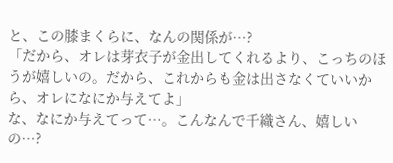と、この膝まくらに、なんの関係が…?
「だから、オレは芽衣子が金出してくれるより、こっちのほうが嬉しいの。だから、これからも金は出さなくていいから、オレになにか与えてよ」
な、なにか与えてって…。こんなんで千織さん、嬉しいの…?